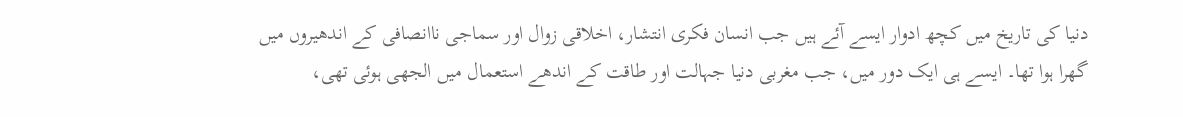دنیا کی تاریخ میں کچھ ادوار ایسے آئے ہیں جب انسان فکری انتشار، اخلاقی زوال اور سماجی ناانصافی کے اندھیروں میں گھرا ہوا تھا۔ ایسے ہی ایک دور میں، جب مغربی دنیا جہالت اور طاقت کے اندھے استعمال میں الجھی ہوئی تھی،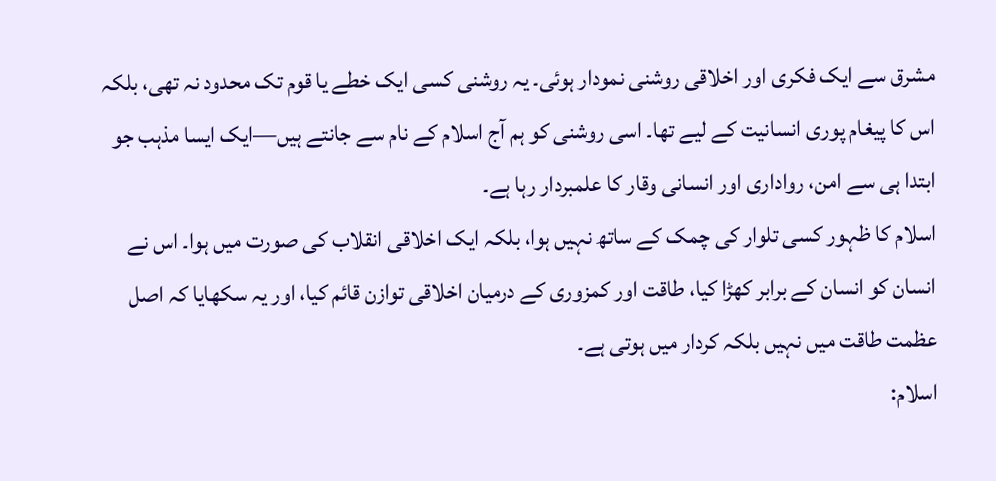مشرق سے ایک فکری اور اخلاقی روشنی نمودار ہوئی۔ یہ روشنی کسی ایک خطے یا قوم تک محدود نہ تھی، بلکہ اس کا پیغام پوری انسانیت کے لیے تھا۔ اسی روشنی کو ہم آج اسلام کے نام سے جانتے ہیں—ایک ایسا مذہب جو ابتدا ہی سے امن، رواداری اور انسانی وقار کا علمبردار رہا ہے۔
اسلام کا ظہور کسی تلوار کی چمک کے ساتھ نہیں ہوا، بلکہ ایک اخلاقی انقلاب کی صورت میں ہوا۔ اس نے انسان کو انسان کے برابر کھڑا کیا، طاقت اور کمزوری کے درمیان اخلاقی توازن قائم کیا، اور یہ سکھایا کہ اصل عظمت طاقت میں نہیں بلکہ کردار میں ہوتی ہے۔
اسلام: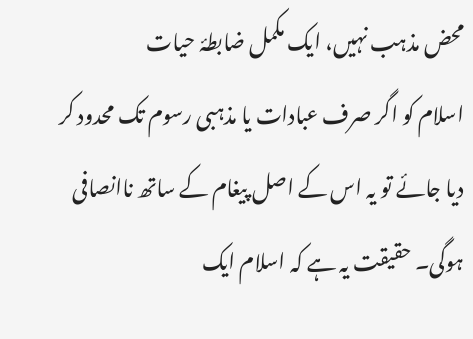محض مذہب نہیں، ایک مکمل ضابطۂ حیات
اسلام کو اگر صرف عبادات یا مذہبی رسوم تک محدود کر دیا جائے تو یہ اس کے اصل پیغام کے ساتھ ناانصافی ہوگی۔ حقیقت یہ ہے کہ اسلام ایک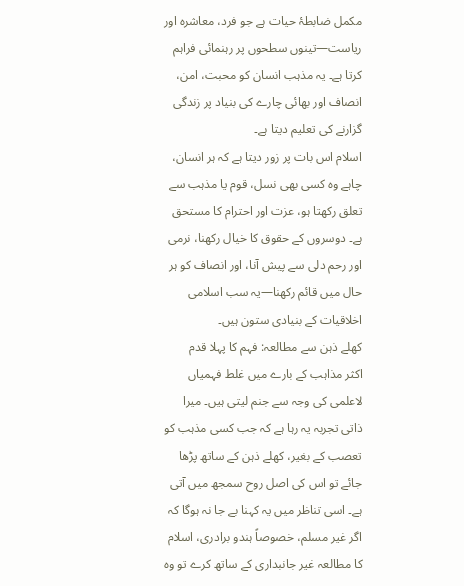مکمل ضابطۂ حیات ہے جو فرد، معاشرہ اور ریاست—تینوں سطحوں پر رہنمائی فراہم کرتا ہے۔ یہ مذہب انسان کو محبت، امن، انصاف اور بھائی چارے کی بنیاد پر زندگی گزارنے کی تعلیم دیتا ہے۔
اسلام اس بات پر زور دیتا ہے کہ ہر انسان، چاہے وہ کسی بھی نسل، قوم یا مذہب سے تعلق رکھتا ہو، عزت اور احترام کا مستحق ہے۔ دوسروں کے حقوق کا خیال رکھنا، نرمی اور رحم دلی سے پیش آنا، اور انصاف کو ہر حال میں قائم رکھنا—یہ سب اسلامی اخلاقیات کے بنیادی ستون ہیں۔
کھلے ذہن سے مطالعہ: فہم کا پہلا قدم
اکثر مذاہب کے بارے میں غلط فہمیاں لاعلمی کی وجہ سے جنم لیتی ہیں۔ میرا ذاتی تجربہ یہ رہا ہے کہ جب کسی مذہب کو تعصب کے بغیر، کھلے ذہن کے ساتھ پڑھا جائے تو اس کی اصل روح سمجھ میں آتی ہے۔ اسی تناظر میں یہ کہنا بے جا نہ ہوگا کہ اگر غیر مسلم، خصوصاً ہندو برادری، اسلام کا مطالعہ غیر جانبداری کے ساتھ کرے تو وہ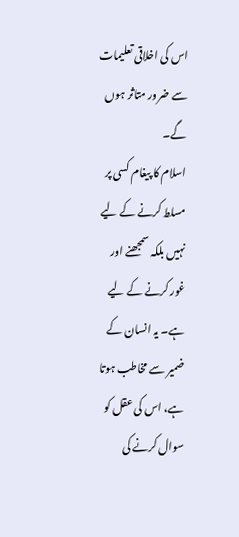اس کی اخلاقی تعلیمات سے ضرور متاثر ہوں گے۔
اسلام کا پیغام کسی پر مسلط کرنے کے لیے نہیں بلکہ سمجھنے اور غور کرنے کے لیے ہے۔ یہ انسان کے ضمیر سے مخاطب ہوتا ہے، اس کی عقل کو سوال کرنے کی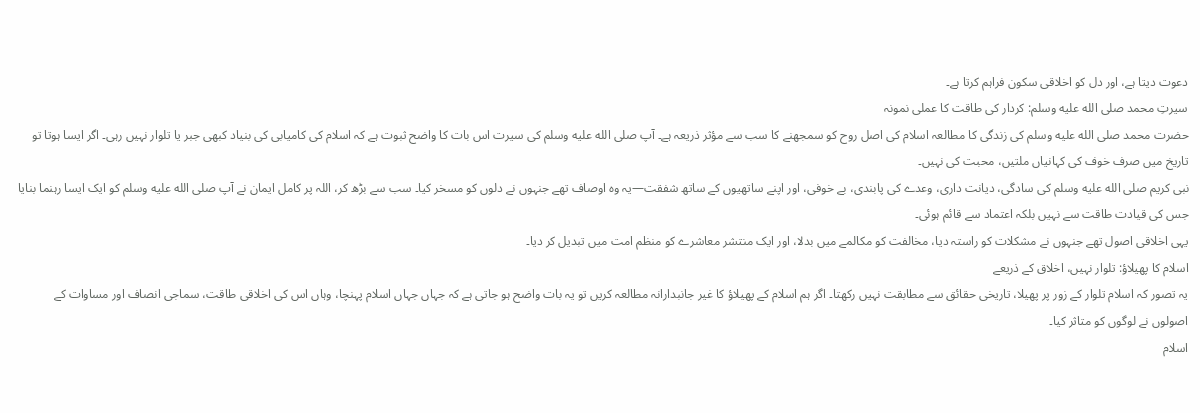دعوت دیتا ہے، اور دل کو اخلاقی سکون فراہم کرتا ہے۔
سیرتِ محمد صلى الله عليه وسلم: کردار کی طاقت کا عملی نمونہ
حضرت محمد صلى الله عليه وسلم کی زندگی کا مطالعہ اسلام کی اصل روح کو سمجھنے کا سب سے مؤثر ذریعہ ہے۔ آپ صلى الله عليه وسلم کی سیرت اس بات کا واضح ثبوت ہے کہ اسلام کی کامیابی کی بنیاد کبھی جبر یا تلوار نہیں رہی۔ اگر ایسا ہوتا تو تاریخ میں صرف خوف کی کہانیاں ملتیں، محبت کی نہیں۔
نبی کریم صلى الله عليه وسلم کی سادگی، دیانت داری، وعدے کی پابندی، بے خوفی، اور اپنے ساتھیوں کے ساتھ شفقت—یہ وہ اوصاف تھے جنہوں نے دلوں کو مسخر کیا۔ سب سے بڑھ کر، اللہ پر کامل ایمان نے آپ صلى الله عليه وسلم کو ایک ایسا رہنما بنایا جس کی قیادت طاقت سے نہیں بلکہ اعتماد سے قائم ہوئی۔
یہی اخلاقی اصول تھے جنہوں نے مشکلات کو راستہ دیا، مخالفت کو مکالمے میں بدلا، اور ایک منتشر معاشرے کو منظم امت میں تبدیل کر دیا۔
اسلام کا پھیلاؤ: تلوار نہیں، اخلاق کے ذریعے
یہ تصور کہ اسلام تلوار کے زور پر پھیلا، تاریخی حقائق سے مطابقت نہیں رکھتا۔ اگر ہم اسلام کے پھیلاؤ کا غیر جانبدارانہ مطالعہ کریں تو یہ بات واضح ہو جاتی ہے کہ جہاں جہاں اسلام پہنچا، وہاں اس کی اخلاقی طاقت، سماجی انصاف اور مساوات کے اصولوں نے لوگوں کو متاثر کیا۔
اسلام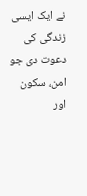نے ایک ایسی زندگی کی دعوت دی جو امن، سکون اور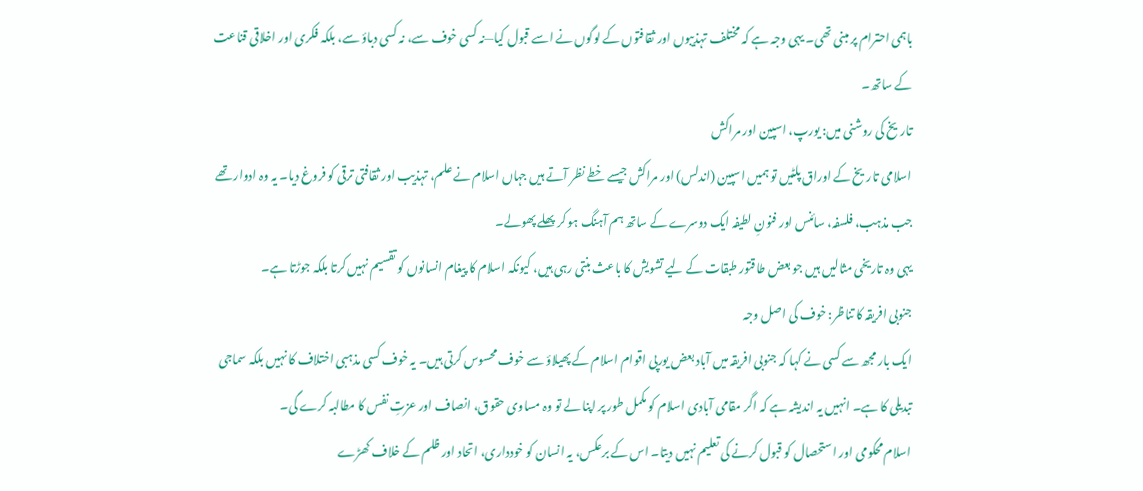باہمی احترام پر مبنی تھی۔ یہی وجہ ہے کہ مختلف تہذیبوں اور ثقافتوں کے لوگوں نے اسے قبول کیا—نہ کسی خوف سے، نہ کسی دباؤ سے، بلکہ فکری اور اخلاقی قناعت کے ساتھ۔
تاریخ کی روشنی میں: یورپ، اسپین اور مراکش
اسلامی تاریخ کے اوراق پلٹیں تو ہمیں اسپین (اندلس) اور مراکش جیسے خطے نظر آتے ہیں جہاں اسلام نے علم، تہذیب اور ثقافتی ترقی کو فروغ دیا۔ یہ وہ ادوار تھے جب مذہب، فلسفہ، سائنس اور فنونِ لطیفہ ایک دوسرے کے ساتھ ہم آہنگ ہو کر پھلے پھولے۔
یہی وہ تاریخی مثالیں ہیں جو بعض طاقتور طبقات کے لیے تشویش کا باعث بنتی رہی ہیں، کیونکہ اسلام کا پیغام انسانوں کو تقسیم نہیں کرتا بلکہ جوڑتا ہے۔
جنوبی افریقہ کا تناظر: خوف کی اصل وجہ
ایک بار مجھ سے کسی نے کہا کہ جنوبی افریقہ میں آباد بعض یورپی اقوام اسلام کے پھیلاؤ سے خوف محسوس کرتی ہیں۔ یہ خوف کسی مذہبی اختلاف کا نہیں بلکہ سماجی تبدیلی کا ہے۔ انہیں یہ اندیشہ ہے کہ اگر مقامی آبادی اسلام کو مکمل طور پر اپنا لے تو وہ مساوی حقوق، انصاف اور عزتِ نفس کا مطالبہ کرے گی۔
اسلام محکومی اور استحصال کو قبول کرنے کی تعلیم نہیں دیتا۔ اس کے برعکس، یہ انسان کو خودداری، اتحاد اور ظلم کے خلاف کھڑے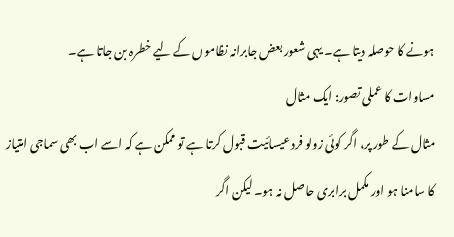ہونے کا حوصلہ دیتا ہے۔ یہی شعور بعض جابرانہ نظاموں کے لیے خطرہ بن جاتا ہے۔
مساوات کا عملی تصور: ایک مثال
مثال کے طور پر، اگر کوئی زولو فرد عیسائیت قبول کرتا ہے تو ممکن ہے کہ اسے اب بھی سماجی امتیاز کا سامنا ہو اور مکمل برابری حاصل نہ ہو۔ لیکن اگر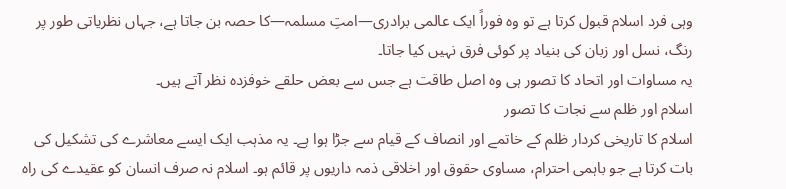وہی فرد اسلام قبول کرتا ہے تو وہ فوراً ایک عالمی برادری—امتِ مسلمہ—کا حصہ بن جاتا ہے، جہاں نظریاتی طور پر رنگ، نسل اور زبان کی بنیاد پر کوئی فرق نہیں کیا جاتا۔
یہ مساوات اور اتحاد کا تصور ہی وہ اصل طاقت ہے جس سے بعض حلقے خوفزدہ نظر آتے ہیں۔
اسلام اور ظلم سے نجات کا تصور
اسلام کا تاریخی کردار ظلم کے خاتمے اور انصاف کے قیام سے جڑا ہوا ہے۔ یہ مذہب ایک ایسے معاشرے کی تشکیل کی بات کرتا ہے جو باہمی احترام، مساوی حقوق اور اخلاقی ذمہ داریوں پر قائم ہو۔ اسلام نہ صرف انسان کو عقیدے کی راہ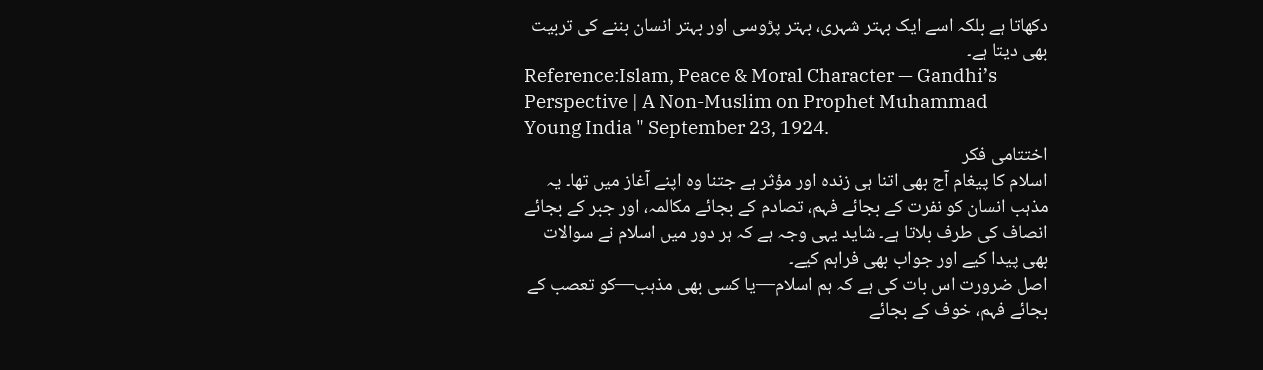دکھاتا ہے بلکہ اسے ایک بہتر شہری، بہتر پڑوسی اور بہتر انسان بننے کی تربیت بھی دیتا ہے۔
Reference:Islam, Peace & Moral Character — Gandhi’s Perspective | A Non-Muslim on Prophet Muhammad
Young India " September 23, 1924.
اختتامی فکر
اسلام کا پیغام آج بھی اتنا ہی زندہ اور مؤثر ہے جتنا وہ اپنے آغاز میں تھا۔ یہ مذہب انسان کو نفرت کے بجائے فہم، تصادم کے بجائے مکالمہ، اور جبر کے بجائے انصاف کی طرف بلاتا ہے۔ شاید یہی وجہ ہے کہ ہر دور میں اسلام نے سوالات بھی پیدا کیے اور جواب بھی فراہم کیے۔
اصل ضرورت اس بات کی ہے کہ ہم اسلام—یا کسی بھی مذہب—کو تعصب کے بجائے فہم، خوف کے بجائے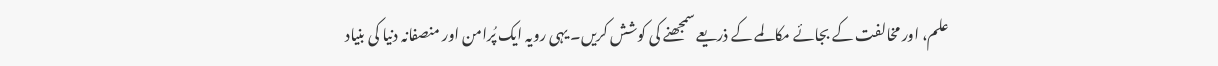علم، اور مخالفت کے بجائے مکالمے کے ذریعے سمجھنے کی کوشش کریں۔ یہی رویہ ایک پُرامن اور منصفانہ دنیا کی بنیاد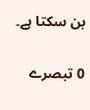بن سکتا ہے۔


0 تبصرے